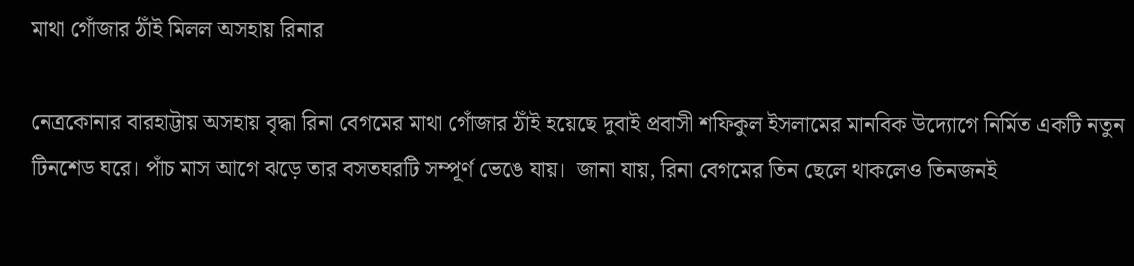মাথা গোঁজার ঠাঁই মিলল অসহায় রিনার

নেত্রকোনার বারহাট্টায় অসহায় বৃদ্ধা রিনা বেগমের মাথা গোঁজার ঠাঁই হয়েছে দুবাই প্রবাসী শফিকুল ইসলামের মানবিক উদ্যোগে নির্মিত একটি নতুন টিনশেড ঘরে। পাঁচ মাস আগে ঝড়ে তার বসতঘরটি সম্পূর্ণ ভেঙে যায়।  জানা যায়, রিনা বেগমের তিন ছেলে থাকলেও তিনজনই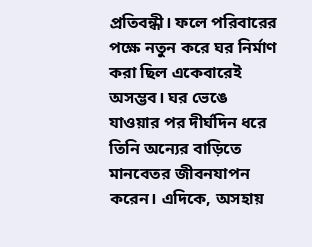প্রতিবন্ধী। ফলে পরিবারের পক্ষে নতুন করে ঘর নির্মাণ করা ছিল একেবারেই অসম্ভব। ঘর ভেঙে যাওয়ার পর দীর্ঘদিন ধরে তিনি অন্যের বাড়িতে মানবেতর জীবনযাপন করেন। এদিকে, অসহায়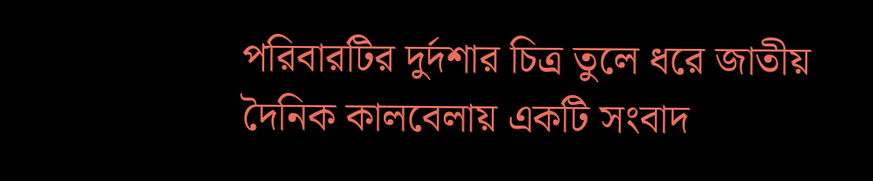পরিবারটির দুর্দশার চিত্র তুলে ধরে জাতীয় দৈনিক কালবেলায় একটি সংবাদ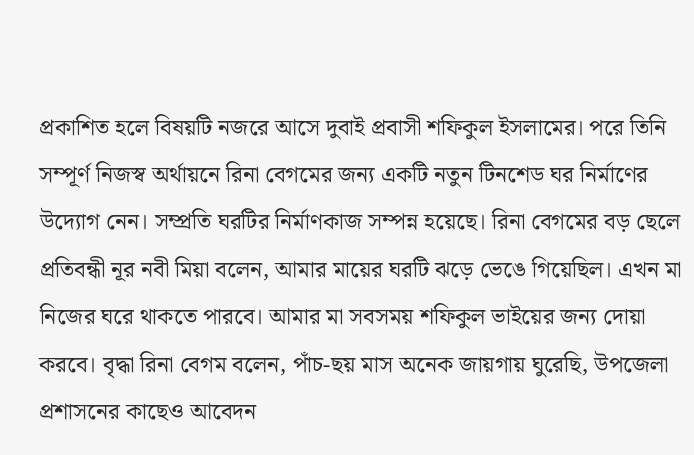প্রকাশিত হলে বিষয়টি নজরে আসে দুবাই প্রবাসী শফিকুল ইসলামের। পরে তিনি সম্পূর্ণ নিজস্ব অর্থায়নে রিনা বেগমের জন্য একটি নতুন টিনশেড ঘর নির্মাণের উদ্যোগ নেন। সম্প্রতি ঘরটির নির্মাণকাজ সম্পন্ন হয়েছে। রিনা বেগমের বড় ছেলে প্রতিবন্ধী নূর নবী মিয়া বলেন, আমার মায়ের ঘরটি ঝড়ে ভেঙে গিয়েছিল। এখন মা নিজের ঘরে থাকতে পারবে। আমার মা সবসময় শফিকুল ভাইয়ের জন্য দোয়া করবে। বৃদ্ধা রিনা বেগম বলেন, পাঁচ-ছয় মাস অনেক জায়গায় ঘুরেছি, উপজেলা প্রশাসনের কাছেও আবেদন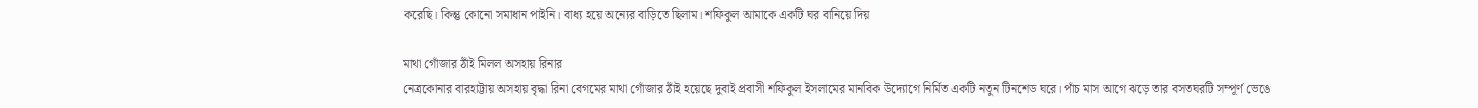করেছি। কিন্তু কোনো সমাধান পাইনি। বাধ্য হয়ে অন্যের বাড়িতে ছিলাম। শফিকুল আমাকে একটি ঘর বানিয়ে দিয়

মাথা গোঁজার ঠাঁই মিলল অসহায় রিনার
নেত্রকোনার বারহাট্টায় অসহায় বৃদ্ধা রিনা বেগমের মাথা গোঁজার ঠাঁই হয়েছে দুবাই প্রবাসী শফিকুল ইসলামের মানবিক উদ্যোগে নির্মিত একটি নতুন টিনশেড ঘরে। পাঁচ মাস আগে ঝড়ে তার বসতঘরটি সম্পূর্ণ ভেঙে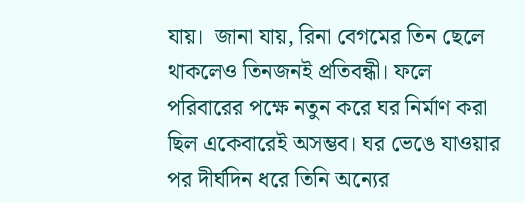যায়।  জানা যায়, রিনা বেগমের তিন ছেলে থাকলেও তিনজনই প্রতিবন্ধী। ফলে পরিবারের পক্ষে নতুন করে ঘর নির্মাণ করা ছিল একেবারেই অসম্ভব। ঘর ভেঙে যাওয়ার পর দীর্ঘদিন ধরে তিনি অন্যের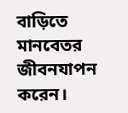বাড়িতে মানবেতর জীবনযাপন করেন।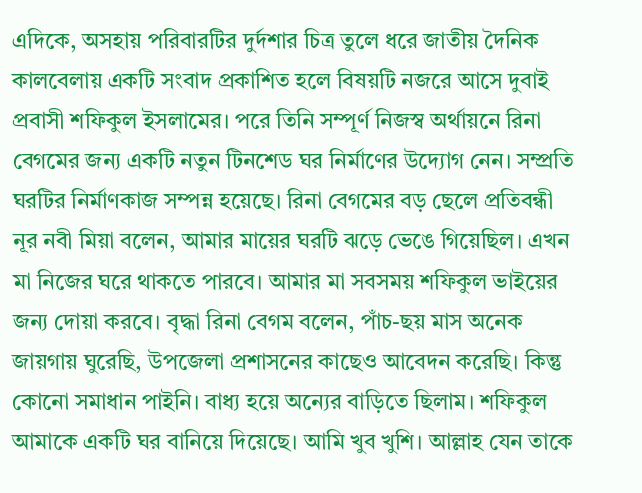এদিকে, অসহায় পরিবারটির দুর্দশার চিত্র তুলে ধরে জাতীয় দৈনিক কালবেলায় একটি সংবাদ প্রকাশিত হলে বিষয়টি নজরে আসে দুবাই প্রবাসী শফিকুল ইসলামের। পরে তিনি সম্পূর্ণ নিজস্ব অর্থায়নে রিনা বেগমের জন্য একটি নতুন টিনশেড ঘর নির্মাণের উদ্যোগ নেন। সম্প্রতি ঘরটির নির্মাণকাজ সম্পন্ন হয়েছে। রিনা বেগমের বড় ছেলে প্রতিবন্ধী নূর নবী মিয়া বলেন, আমার মায়ের ঘরটি ঝড়ে ভেঙে গিয়েছিল। এখন মা নিজের ঘরে থাকতে পারবে। আমার মা সবসময় শফিকুল ভাইয়ের জন্য দোয়া করবে। বৃদ্ধা রিনা বেগম বলেন, পাঁচ-ছয় মাস অনেক জায়গায় ঘুরেছি, উপজেলা প্রশাসনের কাছেও আবেদন করেছি। কিন্তু কোনো সমাধান পাইনি। বাধ্য হয়ে অন্যের বাড়িতে ছিলাম। শফিকুল আমাকে একটি ঘর বানিয়ে দিয়েছে। আমি খুব খুশি। আল্লাহ যেন তাকে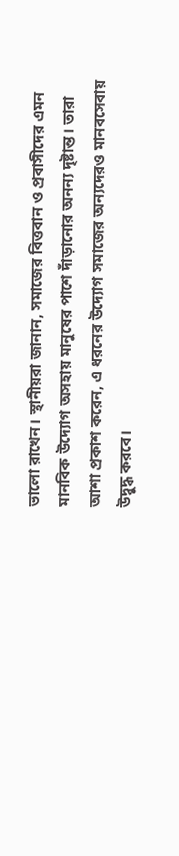ভালো রাখেন। স্থানীয়রা জানান, সমাজের বিত্তবান ও প্রবাসীদের এমন মানবিক উদ্যোগ অসহায় মানুষের পাশে দাঁড়ানোর অনন্য দৃষ্টান্ত। তারা আশা প্রকাশ করেন, এ ধরনের উদ্যোগ সমাজের অন্যদেরও মানবসেবায় উদ্বুদ্ধ করবে।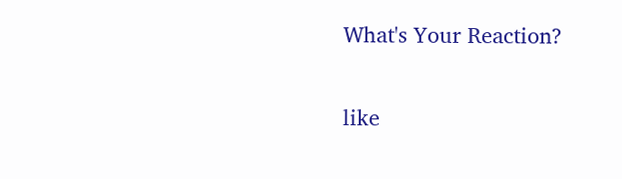What's Your Reaction?

like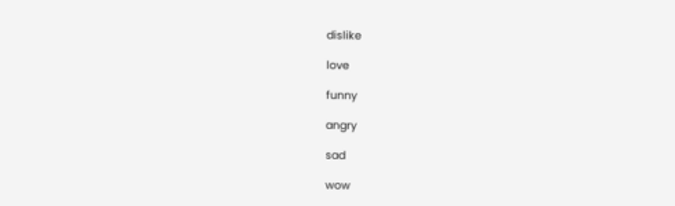dislike

love

funny

angry

sad

wow